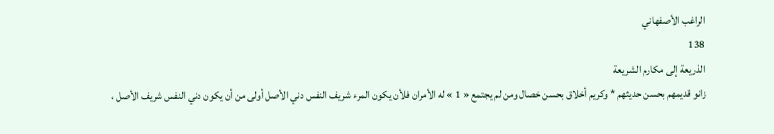الراغب الأصفهاني
138
الذريعة إلى مكارم الشريعة
زانو قديمهم بحسن حديثهم * وكريم أخلاق بحسن خصال ومن لم يجتمع « 1 » له الأمران فلأن يكون المرء شريف النفس دني الأصل أولى من أن يكون دني النفس شريف الأصل ،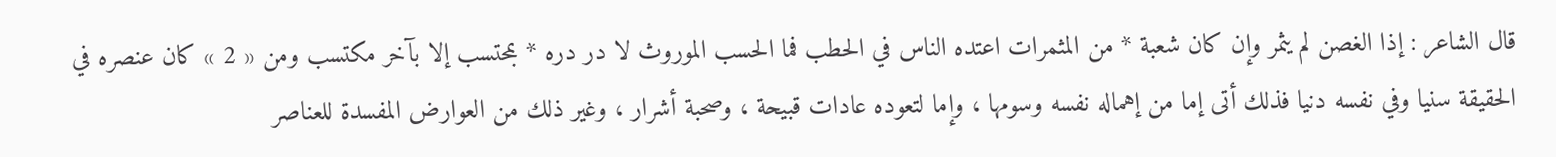قال الشاعر : إذا الغصن لم يثمر وإن كان شعبة * من المثمرات اعتده الناس في الحطب فما الحسب الموروث لا در دره * بمحتسب إلا بآخر مكتسب ومن « 2 » كان عنصره في الحقيقة سنيا وفي نفسه دنيا فذلك أتى إما من إهماله نفسه وسومها ، وإما لتعوده عادات قبيحة ، وصحبة أشرار ، وغير ذلك من العوارض المفسدة للعناصر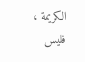الكريمة ، فليس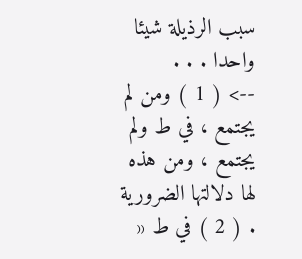سبب الرذيلة شيئا واحدا . . .
--> ( 1 ) ومن لم يجتمع ، في ط ولم يجتمع ، ومن هذه لها دلالتها الضرورية . ( 2 ) في ط «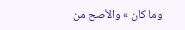وما كان » والأصح من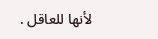لأنها للعاقل .